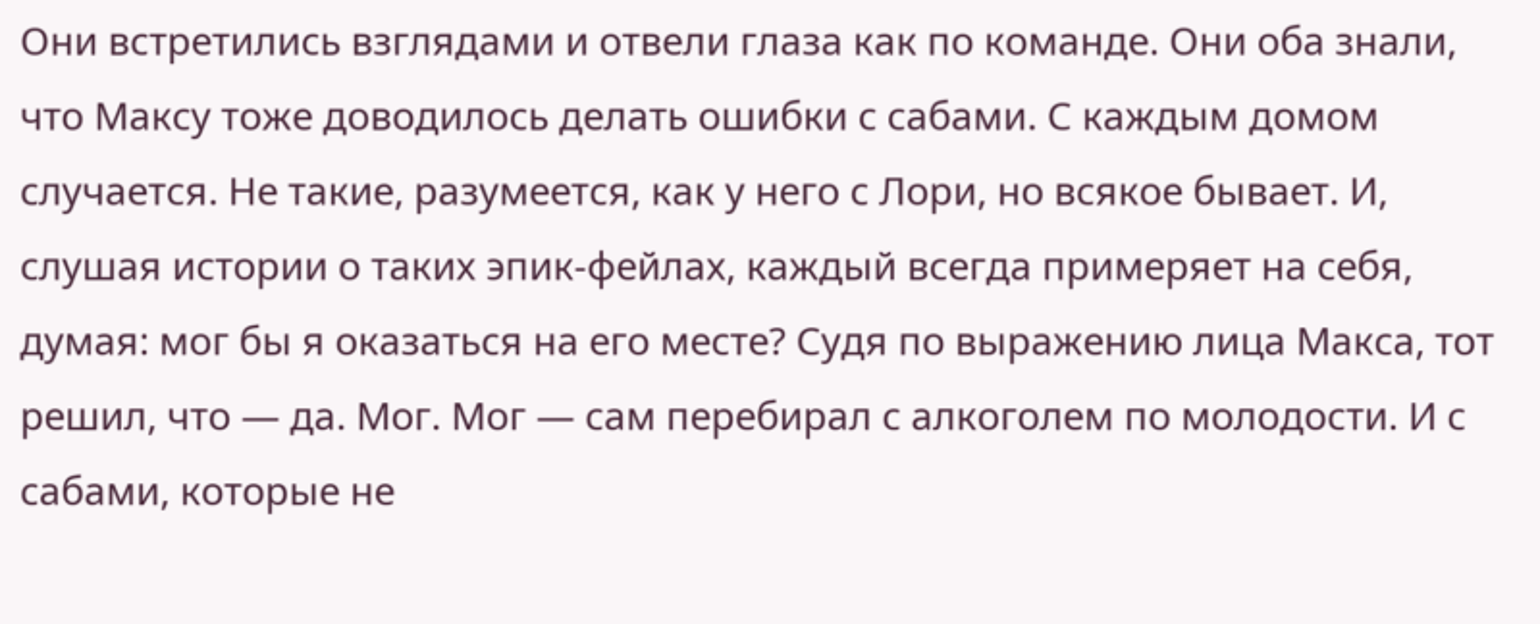Они встретились взглядами и отвели глаза как по команде. Они оба знали, что Максу тоже доводилось делать ошибки с сабами. С каждым домом случается. Не такие, разумеется, как у него с Лори, но всякое бывает. И, слушая истории о таких эпик-фейлах, каждый всегда примеряет на себя, думая: мог бы я оказаться на его месте? Судя по выражению лица Макса, тот решил, что — да. Мог. Мог — сам перебирал с алкоголем по молодости. И с сабами, которые не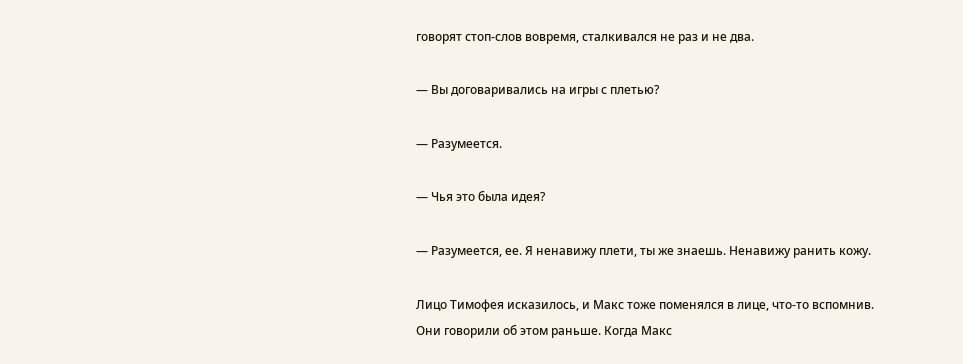говорят стоп-слов вовремя, сталкивался не раз и не два.

— Вы договаривались на игры с плетью?

— Разумеется.

— Чья это была идея?

— Разумеется, ее. Я ненавижу плети, ты же знаешь. Ненавижу ранить кожу.

Лицо Тимофея исказилось, и Макс тоже поменялся в лице, что-то вспомнив. Они говорили об этом раньше. Когда Макс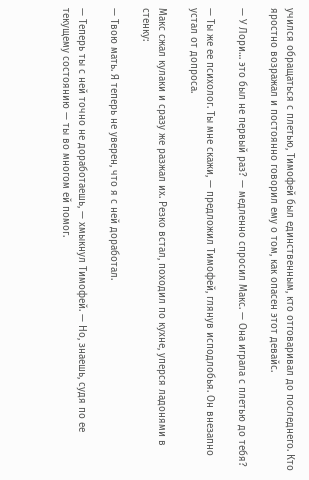учился обращаться с плетью, Тимофей был единственным, кто отговаривал до последнего. Кто яростно возражал и постоянно говорил ему о том, как опасен этот девайс.

— У Лори… это был не первый раз? — медленно спросил Макс. — Она играла с плетью до тебя?

— Ты же ее психолог. Ты мне скажи, — предложил Тимофей, глянув исподлобья. Он внезапно устал от допроса.

Макс сжал кулаки и сразу же разжал их. Резко встал, походил по кухне, уперся ладонями в стенку:

— Твою мать. Я теперь не уверен, что я с ней доработал.

— Теперь ты с ней точно не доработаешь, — хмыкнул Тимофей. — Но, знаешь, судя по ее текущему состоянию — ты во многом ей помог.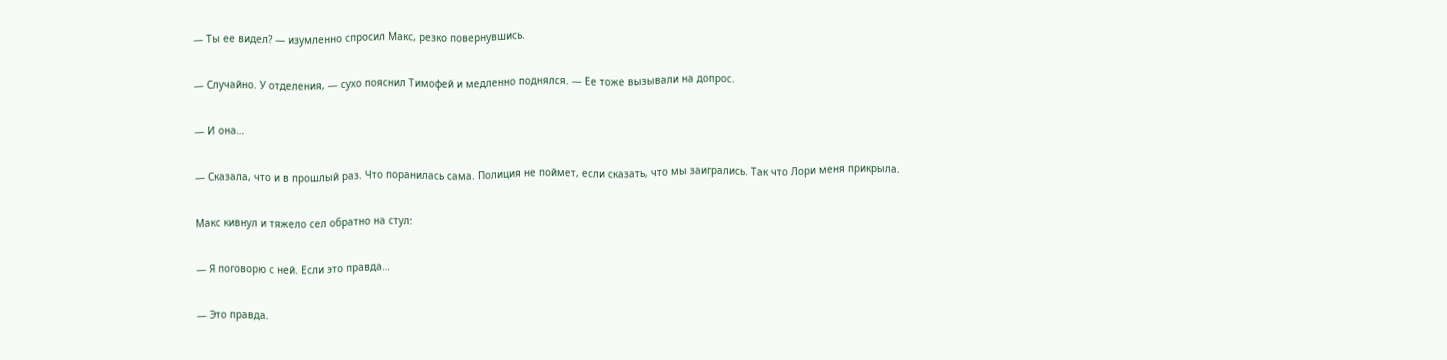— Ты ее видел? — изумленно спросил Макс, резко повернувшись.

— Случайно. У отделения, — сухо пояснил Тимофей и медленно поднялся. — Ее тоже вызывали на допрос.

— И она…

— Сказала, что и в прошлый раз. Что поранилась сама. Полиция не поймет, если сказать, что мы заигрались. Так что Лори меня прикрыла.

Макс кивнул и тяжело сел обратно на стул:

— Я поговорю с ней. Если это правда…

— Это правда.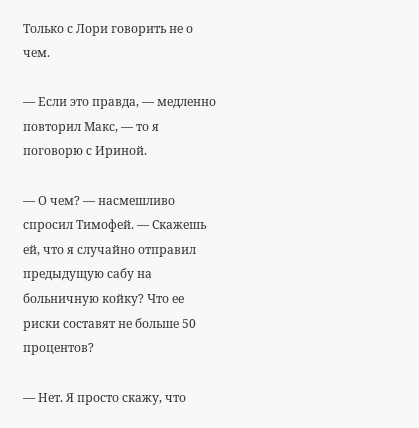Только с Лори говорить не о чем.

— Если это правда, — медленно повторил Макс, — то я поговорю с Ириной.

— О чем? — насмешливо спросил Тимофей. — Скажешь ей, что я случайно отправил предыдущую сабу на больничную койку? Что ее риски составят не больше 50 процентов?

— Нет. Я просто скажу, что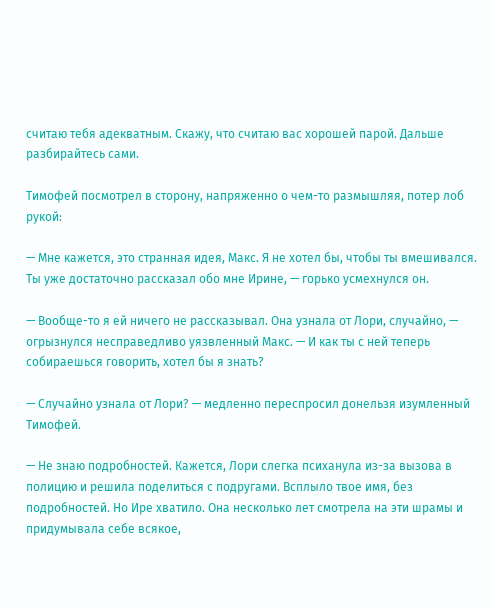считаю тебя адекватным. Скажу, что считаю вас хорошей парой. Дальше разбирайтесь сами.

Тимофей посмотрел в сторону, напряженно о чем-то размышляя, потер лоб рукой:

— Мне кажется, это странная идея, Макс. Я не хотел бы, чтобы ты вмешивался. Ты уже достаточно рассказал обо мне Ирине, — горько усмехнулся он.

— Вообще-то я ей ничего не рассказывал. Она узнала от Лори, случайно, — огрызнулся несправедливо уязвленный Макс. — И как ты с ней теперь собираешься говорить, хотел бы я знать?

— Случайно узнала от Лори? — медленно переспросил донельзя изумленный Тимофей.

— Не знаю подробностей. Кажется, Лори слегка психанула из-за вызова в полицию и решила поделиться с подругами. Всплыло твое имя, без подробностей. Но Ире хватило. Она несколько лет смотрела на эти шрамы и придумывала себе всякое,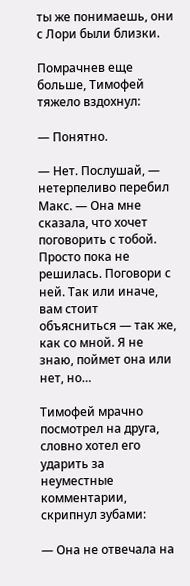ты же понимаешь, они с Лори были близки.

Помрачнев еще больше, Тимофей тяжело вздохнул:

— Понятно.

— Нет. Послушай, — нетерпеливо перебил Макс. — Она мне сказала, что хочет поговорить с тобой. Просто пока не решилась. Поговори с ней. Так или иначе, вам стоит объясниться — так же, как со мной. Я не знаю, поймет она или нет, но…

Тимофей мрачно посмотрел на друга, словно хотел его ударить за неуместные комментарии, скрипнул зубами:

— Она не отвечала на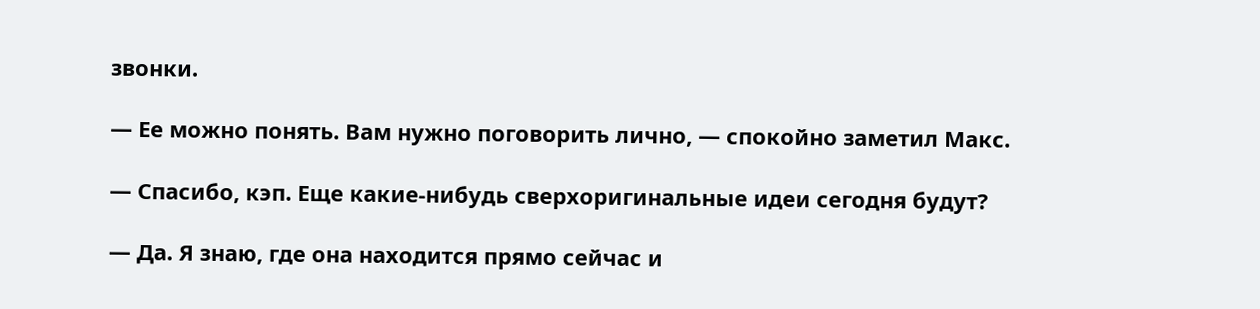звонки.

— Ее можно понять. Вам нужно поговорить лично, — спокойно заметил Макс.

— Спасибо, кэп. Еще какие-нибудь сверхоригинальные идеи сегодня будут?

— Да. Я знаю, где она находится прямо сейчас и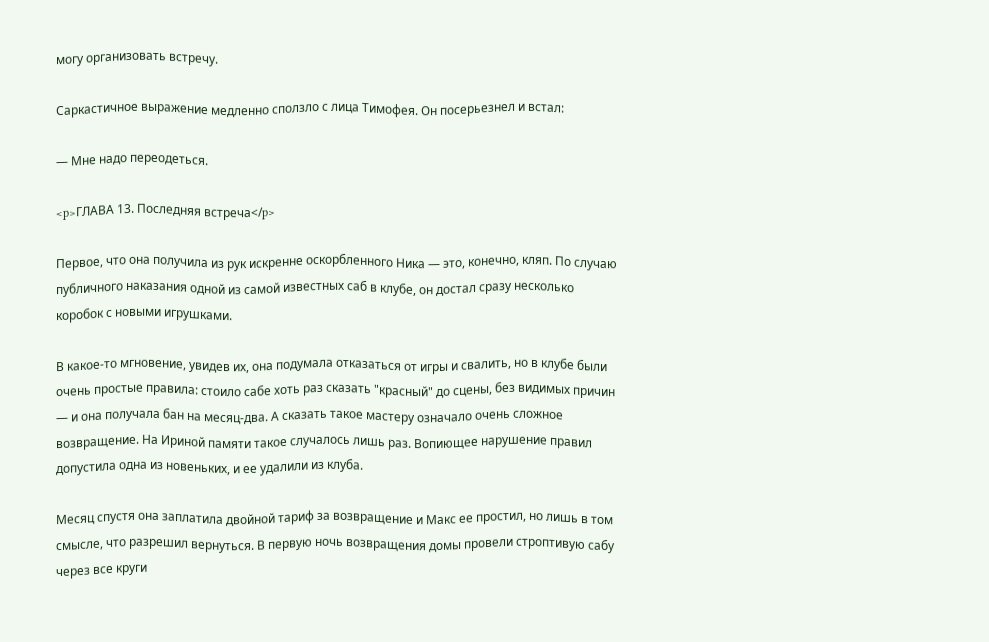могу организовать встречу.

Саркастичное выражение медленно сползло с лица Тимофея. Он посерьезнел и встал:

— Мне надо переодеться.

<p>ГЛАВА 13. Последняя встреча</p>

Первое, что она получила из рук искренне оскорбленного Ника — это, конечно, кляп. По случаю публичного наказания одной из самой известных саб в клубе, он достал сразу несколько коробок с новыми игрушками.

В какое-то мгновение, увидев их, она подумала отказаться от игры и свалить, но в клубе были очень простые правила: стоило сабе хоть раз сказать "красный" до сцены, без видимых причин — и она получала бан на месяц-два. А сказать такое мастеру означало очень сложное возвращение. На Ириной памяти такое случалось лишь раз. Вопиющее нарушение правил допустила одна из новеньких, и ее удалили из клуба.

Месяц спустя она заплатила двойной тариф за возвращение и Макс ее простил, но лишь в том смысле, что разрешил вернуться. В первую ночь возвращения домы провели строптивую сабу через все круги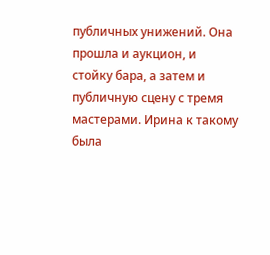публичных унижений. Она прошла и аукцион, и стойку бара, а затем и публичную сцену с тремя мастерами. Ирина к такому была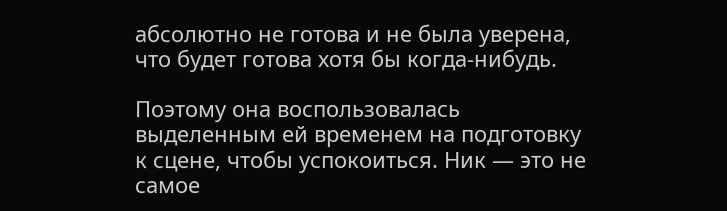абсолютно не готова и не была уверена, что будет готова хотя бы когда-нибудь.

Поэтому она воспользовалась выделенным ей временем на подготовку к сцене, чтобы успокоиться. Ник — это не самое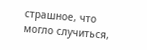страшное, что могло случиться,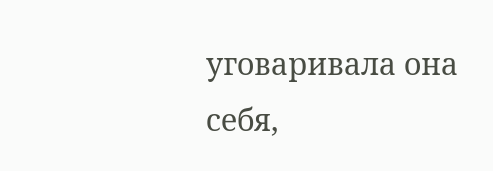уговаривала она себя,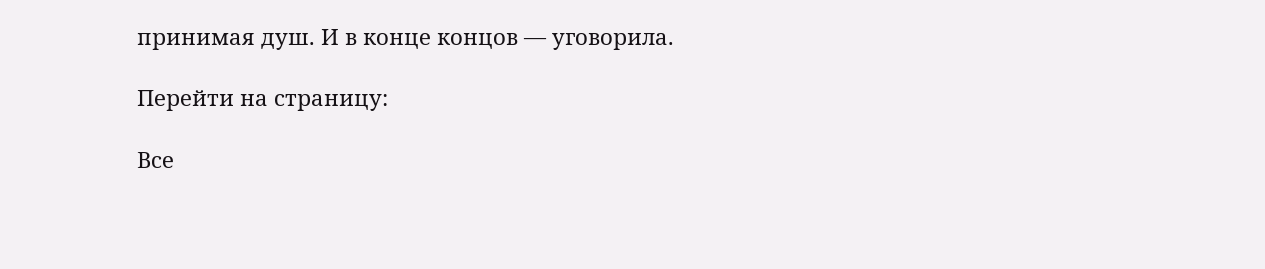принимая душ. И в конце концов — уговорила.

Перейти на страницу:

Все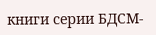книги серии БДСМ-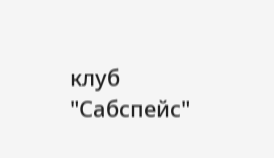клуб "Сабспейс"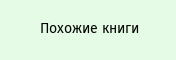Похожие книги